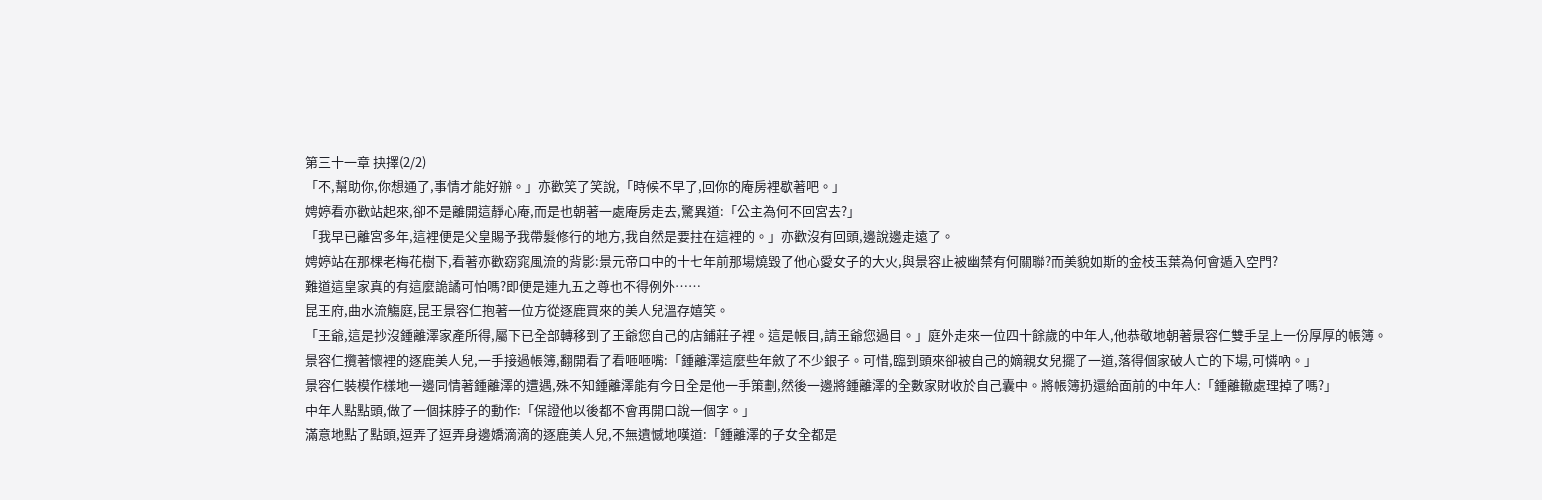第三十一章 抉擇(2/2)
「不,幫助你,你想通了,事情才能好辦。」亦歡笑了笑說,「時候不早了,回你的庵房裡歇著吧。」
娉婷看亦歡站起來,卻不是離開這靜心庵,而是也朝著一處庵房走去,驚異道:「公主為何不回宮去?」
「我早已離宮多年,這裡便是父皇賜予我帶髮修行的地方,我自然是要拄在這裡的。」亦歡沒有回頭,邊說邊走遠了。
娉婷站在那棵老梅花樹下,看著亦歡窈窕風流的背影:景元帝口中的十七年前那場燒毀了他心愛女子的大火,與景容止被幽禁有何關聯?而美貌如斯的金枝玉葉為何會遁入空門?
難道這皇家真的有這麼詭譎可怕嗎?即便是連九五之尊也不得例外……
昆王府,曲水流觴庭,昆王景容仁抱著一位方從逐鹿買來的美人兒溫存嬉笑。
「王爺,這是抄沒鍾離澤家產所得,屬下已全部轉移到了王爺您自己的店鋪莊子裡。這是帳目,請王爺您過目。」庭外走來一位四十餘歲的中年人,他恭敬地朝著景容仁雙手呈上一份厚厚的帳簿。
景容仁攬著懷裡的逐鹿美人兒,一手接過帳簿,翻開看了看咂咂嘴:「鍾離澤這麼些年斂了不少銀子。可惜,臨到頭來卻被自己的嫡親女兒擺了一道,落得個家破人亡的下場,可憐吶。」
景容仁裝模作樣地一邊同情著鍾離澤的遭遇,殊不知鍾離澤能有今日全是他一手策劃,然後一邊將鍾離澤的全數家財收於自己囊中。將帳簿扔還給面前的中年人:「鍾離轍處理掉了嗎?」
中年人點點頭,做了一個抹脖子的動作:「保證他以後都不會再開口說一個字。」
滿意地點了點頭,逗弄了逗弄身邊嬌滴滴的逐鹿美人兒,不無遺憾地嘆道:「鍾離澤的子女全都是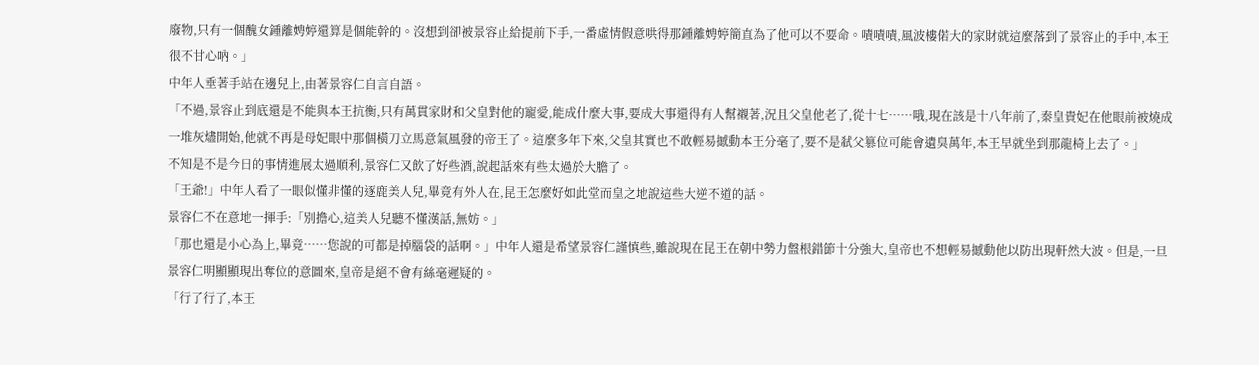廢物,只有一個醜女鍾離娉婷還算是個能幹的。沒想到卻被景容止給提前下手,一番虛情假意哄得那鍾離娉婷簡直為了他可以不要命。嘖嘖嘖,風波樓偌大的家財就這麼落到了景容止的手中,本王很不甘心吶。」
中年人垂著手站在邊兒上,由著景容仁自言自語。
「不過,景容止到底還是不能與本王抗衡,只有萬貫家財和父皇對他的寵愛,能成什麼大事,要成大事還得有人幫襯著,況且父皇他老了,從十七……哦,現在該是十八年前了,秦皇貴妃在他眼前被燒成一堆灰燼開始,他就不再是母妃眼中那個橫刀立馬意氣風發的帝王了。這麼多年下來,父皇其實也不敢輕易撼動本王分毫了,要不是弒父篡位可能會遺臭萬年,本王早就坐到那龍椅上去了。」
不知是不是今日的事情進展太過順利,景容仁又飲了好些酒,說起話來有些太過於大膽了。
「王爺!」中年人看了一眼似懂非懂的逐鹿美人兒,畢竟有外人在,昆王怎麼好如此堂而皇之地說這些大逆不道的話。
景容仁不在意地一揮手:「別擔心,這美人兒聽不懂漢話,無妨。」
「那也還是小心為上,畢竟……您說的可都是掉腦袋的話啊。」中年人還是希望景容仁謹慎些,雖說現在昆王在朝中勢力盤根錯節十分強大,皇帝也不想輕易撼動他以防出現軒然大波。但是,一旦景容仁明顯顯現出奪位的意圖來,皇帝是絕不會有絲毫遲疑的。
「行了行了,本王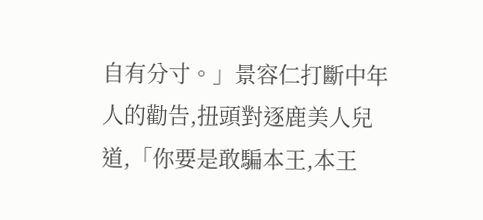自有分寸。」景容仁打斷中年人的勸告,扭頭對逐鹿美人兒道,「你要是敢騙本王,本王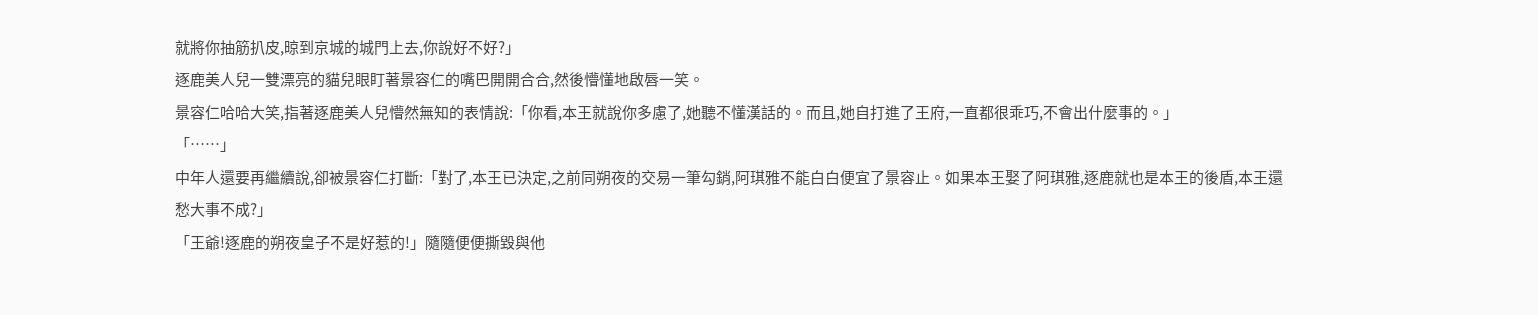就將你抽筋扒皮,晾到京城的城門上去,你說好不好?」
逐鹿美人兒一雙漂亮的貓兒眼盯著景容仁的嘴巴開開合合,然後懵懂地啟唇一笑。
景容仁哈哈大笑,指著逐鹿美人兒懵然無知的表情說:「你看,本王就說你多慮了,她聽不懂漢話的。而且,她自打進了王府,一直都很乖巧,不會出什麼事的。」
「……」
中年人還要再繼續說,卻被景容仁打斷:「對了,本王已決定,之前同朔夜的交易一筆勾銷,阿琪雅不能白白便宜了景容止。如果本王娶了阿琪雅,逐鹿就也是本王的後盾,本王還愁大事不成?」
「王爺!逐鹿的朔夜皇子不是好惹的!」隨隨便便撕毀與他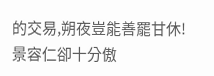的交易,朔夜豈能善罷甘休!
景容仁卻十分傲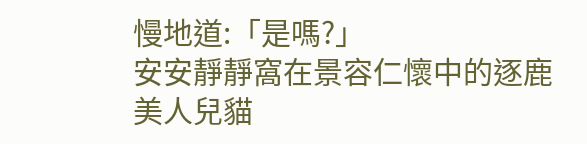慢地道:「是嗎?」
安安靜靜窩在景容仁懷中的逐鹿美人兒貓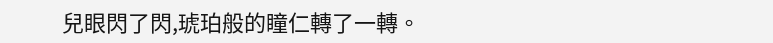兒眼閃了閃,琥珀般的瞳仁轉了一轉。